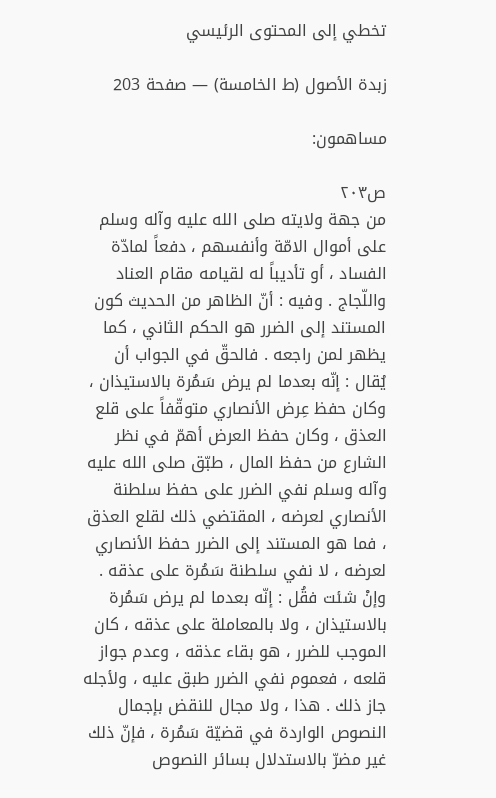تخطي إلى المحتوى الرئيسي

زبدة الأصول (ط الخامسة) — صفحة 203

مساهمون:

ص٢٠٣
من جهة ولايته صلى الله عليه وآله وسلم على أموال الامّة وأنفسهم ، دفعاً لمادّة الفساد ، أو تأديباً له لقيامه مقام العناد واللّجاج . وفيه : أنّ الظاهر من الحديث كون المستند إلى الضرر هو الحكم الثاني ، كما يظهر لمن راجعه . فالحقّ في الجواب أن يُقال : إنّه بعدما لم يرض سَمُرة بالاستيذان ، وكان حفظ عِرض الأنصاري متوقّفاً على قلع العذق ، وكان حفظ العرض أهمّ في نظر الشارع من حفظ المال ، طبّق صلى الله عليه وآله وسلم نفي الضرر على حفظ سلطنة الأنصاري لعرضه ، المقتضي ذلك لقلع العذق ، فما هو المستند إلى الضرر حفظ الأنصاري لعرضه ، لا نفي سلطنة سَمُرة على عذقه . وإنْ شئت فقُل : إنّه بعدما لم يرض سَمُرة بالاستيذان ، ولا بالمعاملة على عذقه ، كان الموجب للضرر ، هو بقاء عذقه ، وعدم جواز قلعه ، فعموم نفي الضرر طبق عليه ، ولأجله جاز ذلك . هذا ، ولا مجال للنقض بإجمال النصوص الواردة في قضيّة سَمُرة ، فإنّ ذلك غير مضرّ بالاستدلال بسائر النصوص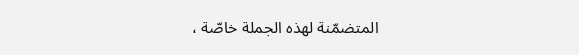المتضمّنة لهذه الجملة خاصّة ،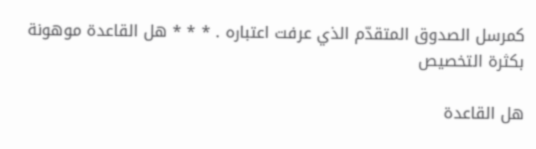كمرسل الصدوق المتقدّم الذي عرفت اعتباره . * * * هل القاعدة موهونة بكثرة التخصيص

هل القاعدة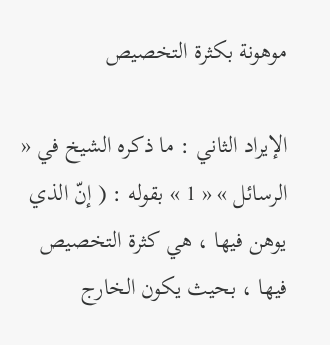موهونة بكثرة التخصيص

الإيراد الثاني : ما ذكره الشيخ في « الرسائل » « 1 » بقوله : ( إنّ الذي يوهن فيها ، هي كثرة التخصيص فيها ، بحيث يكون الخارج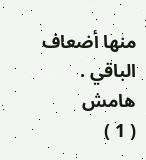منها أضعاف الباقي .
هامش
( 1 )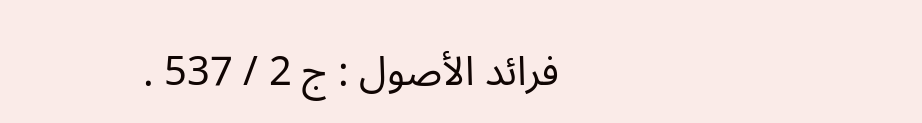فرائد الأصول : ج 2 / 537 .